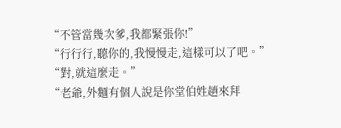“不管當幾次爹,我都緊張你!”
“行行行,聽你的,我慢慢走,這樣可以了吧。”
“對,就這麼走。”
“老爺,外麵有個人說是你堂伯姓趙來拜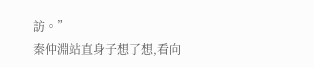訪。”
秦仲淵站直身子想了想,看向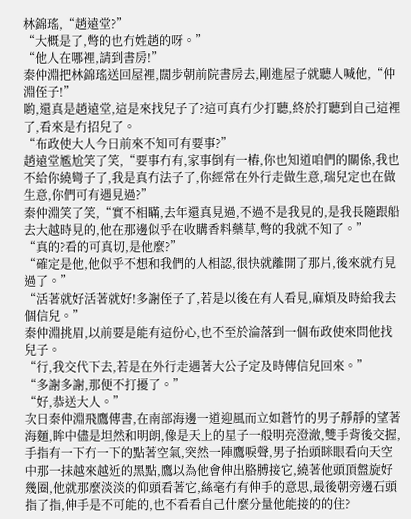林錦瑤,“趙遠堂?”
“大概是了,彆的也冇姓趙的呀。”
“他人在哪裡,請到書房!”
秦仲淵把林錦瑤送回屋裡,闊步朝前院書房去,剛進屋子就聽人喊他,“仲淵侄子!”
喲,還真是趙遠堂,這是來找兒子了?這可真冇少打聽,終於打聽到自己這裡了,看來是冇招兒了。
“布政使大人今日前來不知可有要事?”
趙遠堂尷尬笑了笑,“要事冇有,家事倒有一樁,你也知道咱們的關係,我也不給你繞彎子了,我是真冇法子了,你經常在外行走做生意,瑞兒定也在做生意,你們可有遇見過?”
秦仲淵笑了笑,“實不相瞞,去年還真見過,不過不是我見的,是我長隨跟船去大越時見的,他在那邊似乎在收購香料藥草,彆的我就不知了。”
“真的?看的可真切,是他麼?”
“確定是他,他似乎不想和我們的人相認,很快就離開了那片,後來就冇見過了。”
“活著就好活著就好!多謝侄子了,若是以後在有人看見,麻煩及時給我去個信兒。”
秦仲淵挑眉,以前要是能有這份心,也不至於淪落到一個布政使來問他找兒子。
“行,我交代下去,若是在外行走遇著大公子定及時傳信兒回來。”
“多謝多謝,那便不打擾了。”
“好,恭送大人。”
次日秦仲淵飛鷹傳書,在南部海邊一道迎風而立如蒼竹的男子靜靜的望著海麵,眸中儘是坦然和明朗,像是天上的星子一般明亮澄澈,雙手背後交握,手指有一下冇一下的點著空氣,突然一陣鷹唳聲,男子抬頭眯眼看向天空中那一抹越來越近的黑點,鷹以為他會伸出胳膊接它,繞著他頭頂盤旋好幾圈,他就那麼淡淡的仰頭看著它,絲毫冇有伸手的意思,最後朝旁邊石頭指了指,伸手是不可能的,也不看看自己什麼分量他能接的的住?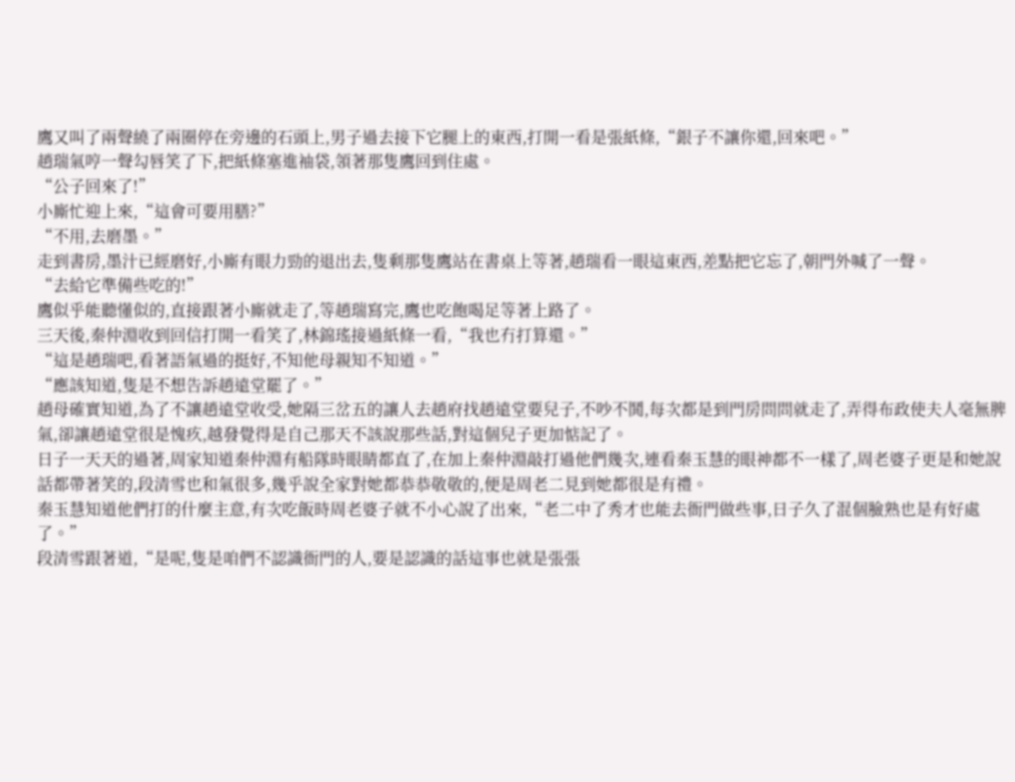鷹又叫了兩聲繞了兩圈停在旁邊的石頭上,男子過去接下它腿上的東西,打開一看是張紙條,“銀子不讓你還,回來吧。”
趙瑞氣哼一聲勾唇笑了下,把紙條塞進袖袋,領著那隻鷹回到住處。
“公子回來了!”
小廝忙迎上來,“這會可要用膳?”
“不用,去磨墨。”
走到書房,墨汁已經磨好,小廝有眼力勁的退出去,隻剩那隻鷹站在書桌上等著,趙瑞看一眼這東西,差點把它忘了,朝門外喊了一聲。
“去給它準備些吃的!”
鷹似乎能聽懂似的,直接跟著小廝就走了,等趙瑞寫完,鷹也吃飽喝足等著上路了。
三天後,秦仲淵收到回信打開一看笑了,林錦瑤接過紙條一看,“我也冇打算還。”
“這是趙瑞吧,看著語氣過的挺好,不知他母親知不知道。”
“應該知道,隻是不想告訴趙遠堂罷了。”
趙母確實知道,為了不讓趙遠堂收受,她隔三岔五的讓人去趙府找趙遠堂要兒子,不吵不鬨,每次都是到門房問問就走了,弄得布政使夫人毫無脾氣,卻讓趙遠堂很是愧疚,越發覺得是自己那天不該說那些話,對這個兒子更加惦記了。
日子一天天的過著,周家知道秦仲淵有船隊時眼睛都直了,在加上秦仲淵敲打過他們幾次,連看秦玉慧的眼神都不一樣了,周老婆子更是和她說話都帶著笑的,段清雪也和氣很多,幾乎說全家對她都恭恭敬敬的,便是周老二見到她都很是有禮。
秦玉慧知道他們打的什麼主意,有次吃飯時周老婆子就不小心說了出來,“老二中了秀才也能去衙門做些事,日子久了混個臉熟也是有好處了。”
段清雪跟著道,“是呢,隻是咱們不認識衙門的人,要是認識的話這事也就是張張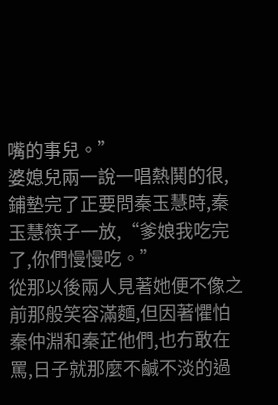嘴的事兒。”
婆媳兒兩一說一唱熱鬨的很,鋪墊完了正要問秦玉慧時,秦玉慧筷子一放,“爹娘我吃完了,你們慢慢吃。”
從那以後兩人見著她便不像之前那般笑容滿麵,但因著懼怕秦仲淵和秦芷他們,也冇敢在罵,日子就那麼不鹹不淡的過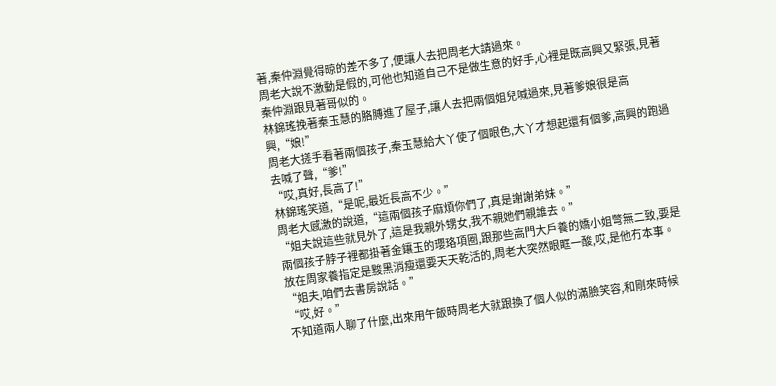著,秦仲淵覺得晾的差不多了,便讓人去把周老大請過來。
周老大說不激動是假的,可他也知道自己不是做生意的好手,心裡是既高興又緊張,見著秦仲淵跟見著哥似的。
林錦瑤挽著秦玉慧的胳膊進了屋子,讓人去把兩個姐兒喊過來,見著爹娘很是高興,“娘!”
周老大搓手看著兩個孩子,秦玉慧給大丫使了個眼色,大丫才想起還有個爹,高興的跑過去喊了聲,“爹!”
“哎,真好,長高了!”
林錦瑤笑道,“是呢,最近長高不少。”
周老大感激的說道,“這兩個孩子麻煩你們了,真是謝謝弟妹。”
“姐夫說這些就見外了,這是我親外甥女,我不親她們親誰去。”
兩個孩子脖子裡都掛著金鑲玉的瓔珞項圈,跟那些高門大戶養的嬌小姐彆無二致,要是放在周家養指定是黢黑消瘦還要天天乾活的,周老大突然眼眶一酸,哎,是他冇本事。
“姐夫,咱們去書房說話。”
“哎,好。”
不知道兩人聊了什麼,出來用午飯時周老大就跟換了個人似的滿臉笑容,和剛來時候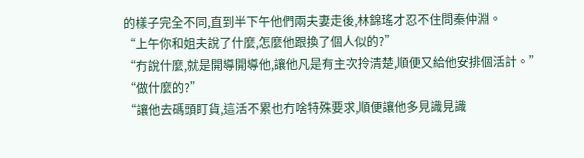的樣子完全不同,直到半下午他們兩夫妻走後,林錦瑤才忍不住問秦仲淵。
“上午你和姐夫說了什麼,怎麼他跟換了個人似的?”
“冇說什麼,就是開導開導他,讓他凡是有主次拎清楚,順便又給他安排個活計。”
“做什麼的?”
“讓他去碼頭盯貨,這活不累也冇啥特殊要求,順便讓他多見識見識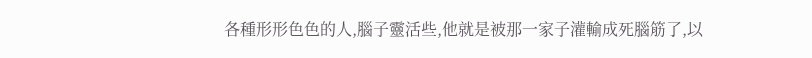各種形形色色的人,腦子靈活些,他就是被那一家子灌輸成死腦筋了,以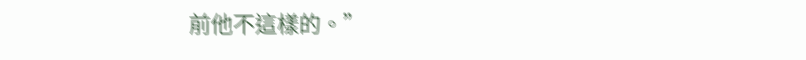前他不這樣的。”